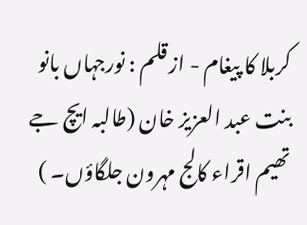کربلا کا پیغام - از قلم : نورجہاں بانو بنت عبد العزیز خان (طالبہ ایچ جے تھیم اقراء کالج مہرون جلگاؤں۔ )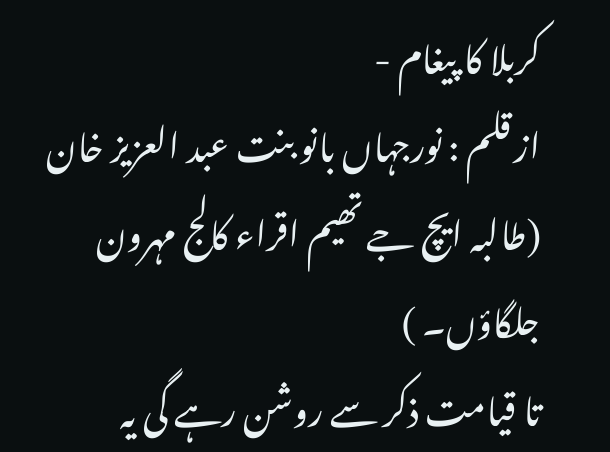کربلا کا پیغام -
از قلم : نورجہاں بانو بنت عبد العزیز خان (طالبہ ایچ جے تھیم اقراء کالج مہرون جلگاؤں۔ )
تا قیامت ذکر سے روشن رہے گی یہ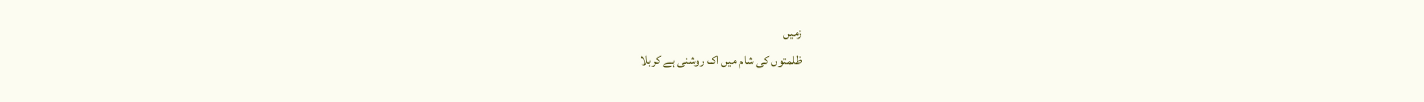زمیں
ظلمتوں کی شام میں اک روشنی ہے کربلا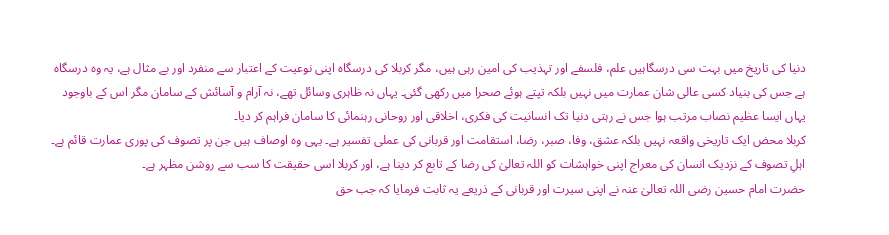دنیا کی تاریخ میں بہت سی درسگاہیں علم، فلسفے اور تہذیب کی امین رہی ہیں، مگر کربلا کی درسگاہ اپنی نوعیت کے اعتبار سے منفرد اور بے مثال ہے، یہ وہ درسگاہ ہے جس کی بنیاد کسی عالی شان عمارت میں نہیں بلکہ تپتے ہوئے صحرا میں رکھی گئی۔ یہاں نہ ظاہری وسائل تھے، نہ آرام و آسائش کے سامان مگر اس کے باوجود یہاں ایسا عظیم نصاب مرتب ہوا جس نے رہتی دنیا تک انسانیت کی فکری، اخلاقی اور روحانی رہنمائی کا سامان فراہم کر دیا۔
کربلا محض ایک تاریخی واقعہ نہیں بلکہ عشق، وفا، صبر، رضا، استقامت اور قربانی کی عملی تفسیر ہے۔ یہی وہ اوصاف ہیں جن پر تصوف کی پوری عمارت قائم ہے۔ اہلِ تصوف کے نزدیک انسان کی معراج اپنی خواہشات کو اللہ تعالیٰ کی رضا کے تابع کر دینا ہے، اور کربلا اسی حقیقت کا سب سے روشن مظہر ہے۔
حضرت امام حسین رضی اللہ تعالیٰ عنہ نے اپنی سیرت اور قربانی کے ذریعے یہ ثابت فرمایا کہ جب حق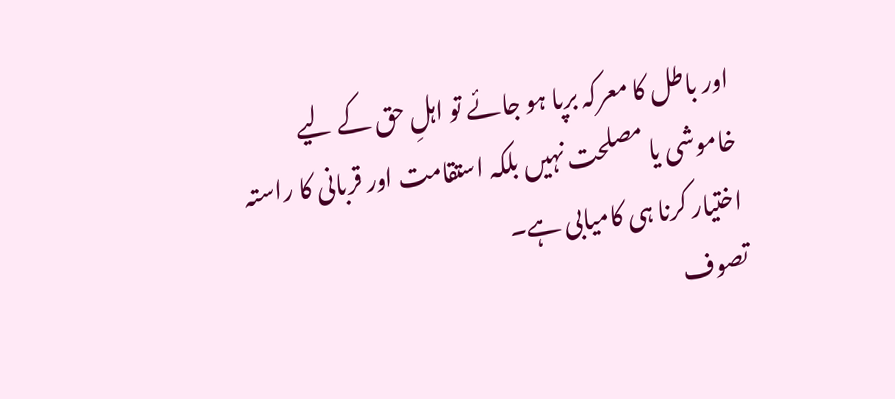اور باطل کا معرکہ برپا ہو جائے تو اہلِ حق کے لیے خاموشی یا مصلحت نہیں بلکہ استقامت اور قربانی کا راستہ اختیار کرنا ہی کامیابی ہے۔
تصوف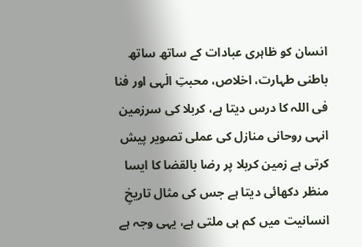انسان کو ظاہری عبادات کے ساتھ ساتھ باطنی طہارت، اخلاص، محبتِ الٰہی اور فنا فی اللہ کا درس دیتا ہے، کربلا کی سرزمین انہی روحانی منازل کی عملی تصویر پیش کرتی ہے زمین کربلا پر رضا بالقضا کا ایسا منظر دکھائی دیتا ہے جس کی مثال تاریخِ انسانیت میں کم ہی ملتی ہے، یہی وجہ ہے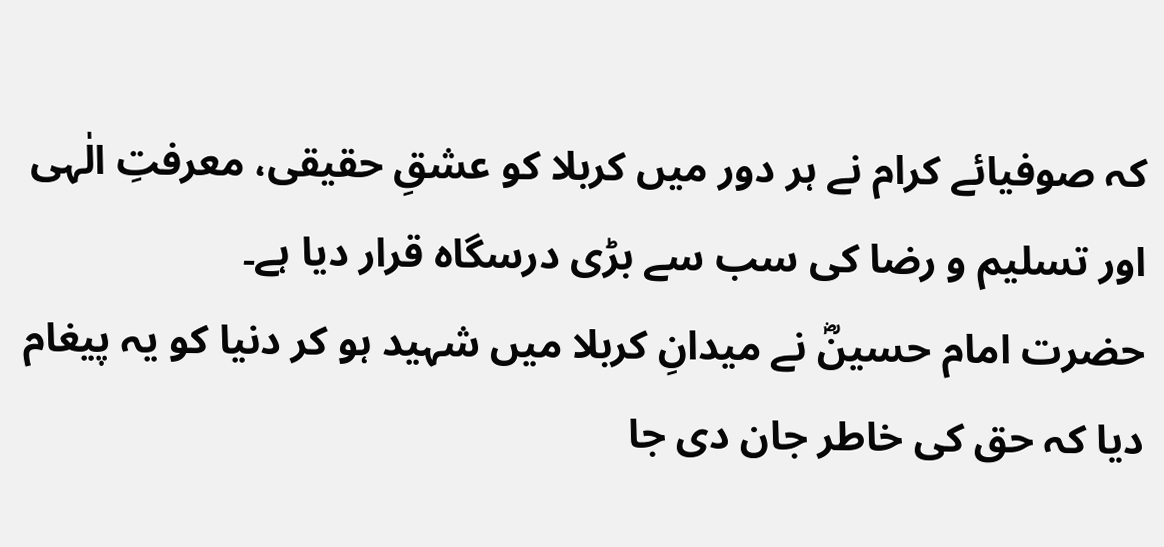کہ صوفیائے کرام نے ہر دور میں کربلا کو عشقِ حقیقی، معرفتِ الٰہی اور تسلیم و رضا کی سب سے بڑی درسگاہ قرار دیا ہے۔
حضرت امام حسینؓ نے میدانِ کربلا میں شہید ہو کر دنیا کو یہ پیغام دیا کہ حق کی خاطر جان دی جا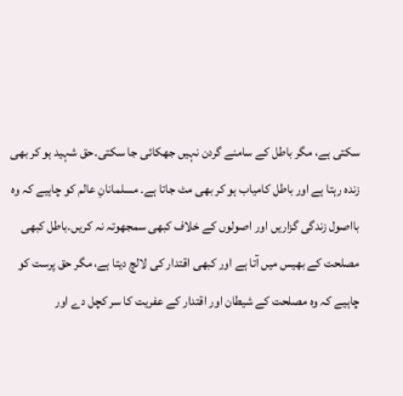سکتی ہے، مگر باطل کے سامنے گردن نہیں جھکائی جا سکتی۔حق شہید ہو کر بھی زندہ رہتا ہے اور باطل کامیاب ہو کر بھی مٹ جاتا ہے۔ مسلمانانِ عالم کو چاہیے کہ وہ بااصول زندگی گزاریں اور اصولوں کے خلاف کبھی سمجھوتہ نہ کریں۔باطل کبھی مصلحت کے بھیس میں آتا ہے اور کبھی اقتدار کی لالچ دیتا ہے، مگر حق پرست کو چاہیے کہ وہ مصلحت کے شیطان اور اقتدار کے عفریت کا سر کچل دے اور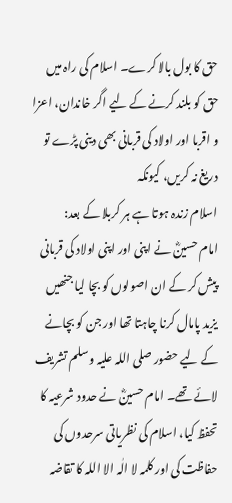حق کا بول بالا کرے۔ اسلام کی راہ میں حق کو بلند کرنے کے لیے اگر خاندان، اعزا و اقربا اور اولاد کی قربانی بھی دینی پڑے تو دریغ نہ کریں، کیونکہ
اسلام زندہ ہوتا ہے ہر کربلا کے بعد:
امام حسینؓ نے اپنی اور اپنی اولاد کی قربانی پیش کر کے ان اصولوں کو بچا لیا جنھیں یزید پامال کرنا چاہتا تھا اور جن کو بچانے کے لیے حضور صلی اللہ علیہ وسلم تشریف لائے تھے۔ امام حسینؓ نے حدود شرعیہ کا تحفظ کیا، اسلام کی نظریاتی سرحدوں کی حفاظت کی اور کلمہ لا الٰہ الا اللہ کا تقاضہ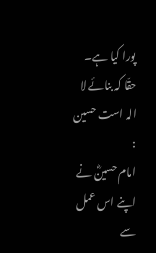پورا کیا ہے۔
حقّا کہ بنائے لا الہ است حسین :
امام حسینؓ نے اپنے اس عمل سے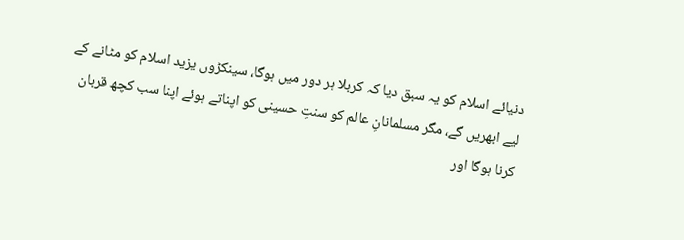دنیائے اسلام کو یہ سبق دیا کہ کربلا ہر دور میں ہوگا، سینکڑوں یزید اسلام کو مٹانے کے لیے ابھریں گے، مگر مسلمانانِ عالم کو سنتِ حسینی کو اپناتے ہوئے اپنا سب کچھ قربان کرنا ہوگا اور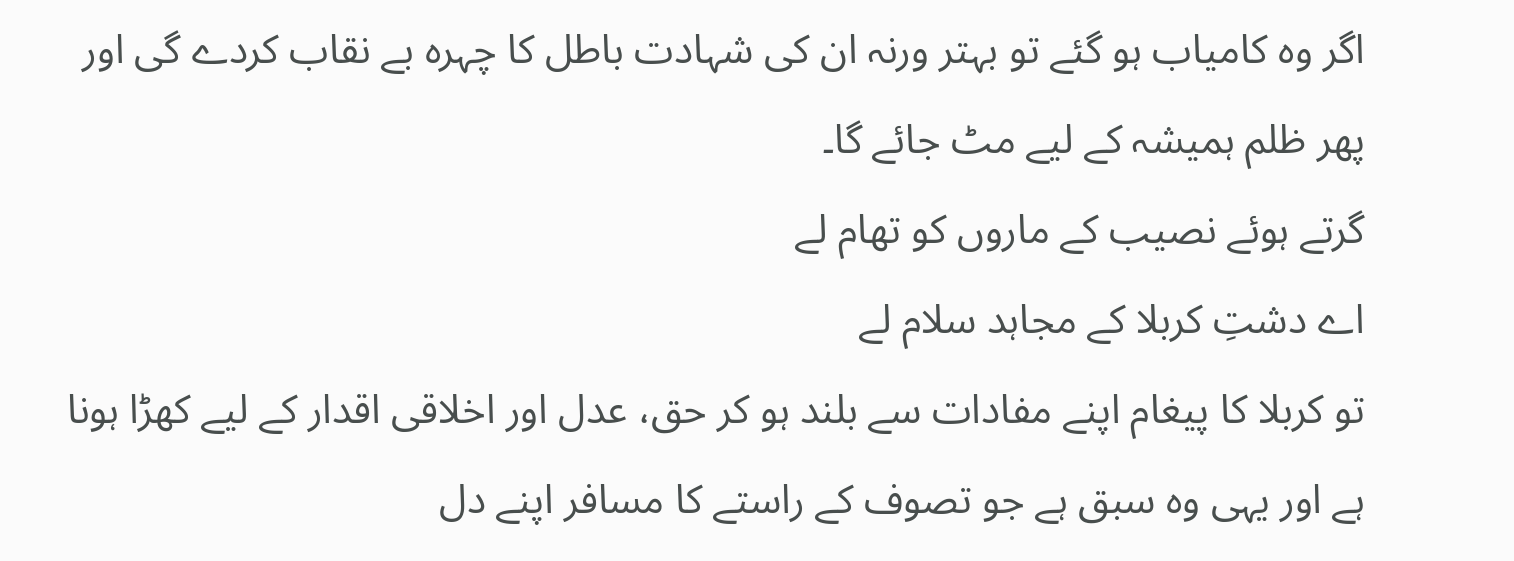اگر وہ کامیاب ہو گئے تو بہتر ورنہ ان کی شہادت باطل کا چہرہ بے نقاب کردے گی اور پھر ظلم ہمیشہ کے لیے مٹ جائے گا۔
گرتے ہوئے نصیب کے ماروں کو تھام لے
اے دشتِ کربلا کے مجاہد سلام لے
تو کربلا کا پیغام اپنے مفادات سے بلند ہو کر حق، عدل اور اخلاقی اقدار کے لیے کھڑا ہونا ہے اور یہی وہ سبق ہے جو تصوف کے راستے کا مسافر اپنے دل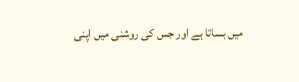میں بساتا ہے اور جس کی روشنی میں اپنی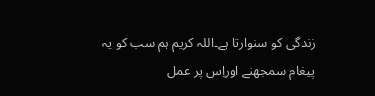زندگی کو سنوارتا ہے۔اللہ کریم ہم سب کو یہ پیغام سمجھنے اوراِس پر عمل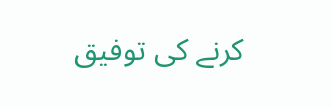کرنے کی توفیق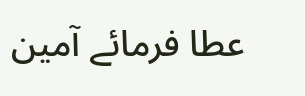عطا فرمائے آمین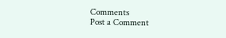Comments
Post a Comment